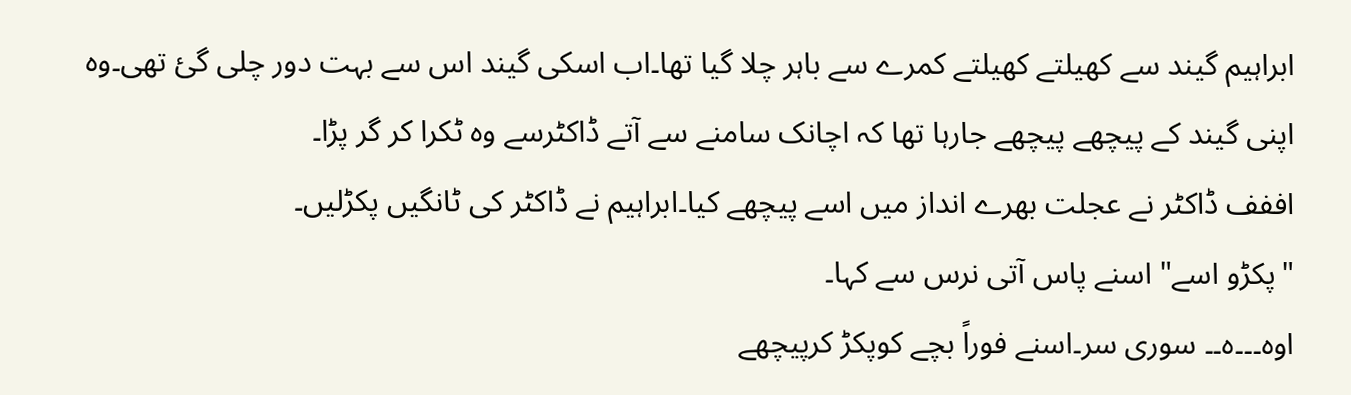ابراہیم گیند سے کھیلتے کھیلتے کمرے سے باہر چلا گیا تھا۔اب اسکی گیند اس سے بہت دور چلی گئ تھی۔وہ اپنی گیند کے پیچھے پیچھے جارہا تھا کہ اچانک سامنے سے آتے ڈاکٹرسے وہ ٹکرا کر گر پڑا۔
اففف ڈاکٹر نے عجلت بھرے انداز میں اسے پیچھے کیا۔ابراہیم نے ڈاکٹر کی ٹانگیں پکڑلیں۔
"پکڑو اسے" اسنے پاس آتی نرس سے کہا۔
اوہ۔۔۔ہ۔۔ سوری سر۔اسنے فوراً بچے کوپکڑ کرپیچھے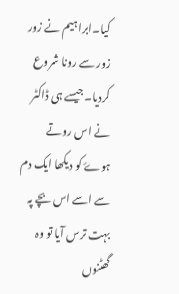کیا۔ابراہیم نے زور زور سے رونا شروع کردیا۔جیسے ہی ڈاکٹر نے اس روتے ہوۓ کو دیکھا ایک دم سے اسے اس بچے پہ بہت ترس آیا تو وہ گھٹنوں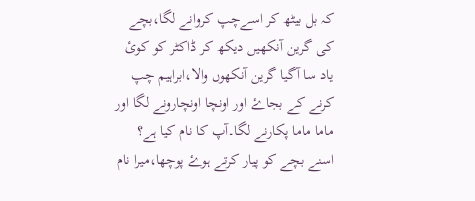کہ بل بیٹھ کر اسےچپ کروانے لگا،بچے کی گرین آنکھیں دیکھ کر ڈاکٹر کو کوئ یاد سا آگیا گرین آنکھوں والا،ابراہیم چپ کرنے کے بجاۓ اور اونچا اونچارونے لگا اور ماما ماما پکارنے لگا۔آپ کا نام کیا ہے؟ اسنے بچے کو پیار کرتے ہوۓ پوچھا،میرا نام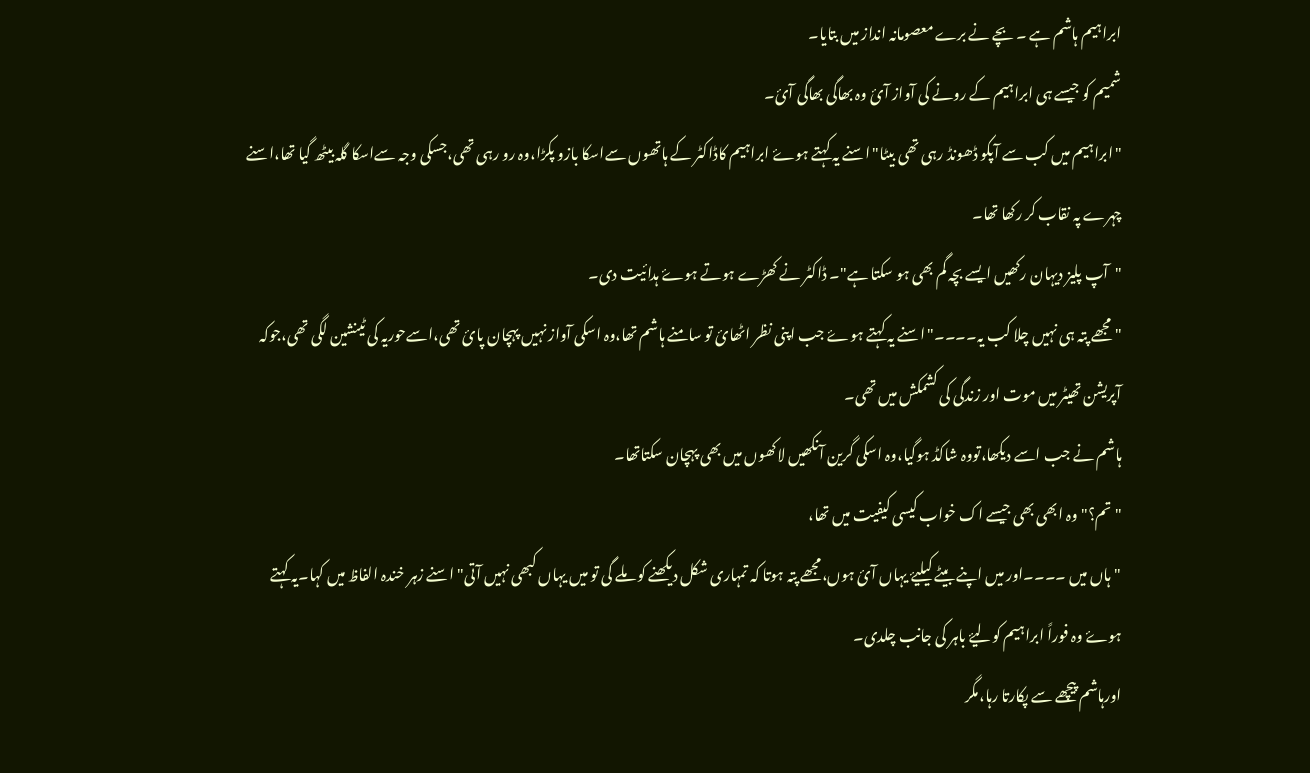ابراہیم ہاشم ہے ۔ بچے نے برے معصومانہ انداز میں بتایا۔
شمیم کو جیسے ہی ابراہیم کے رونے کی آواز آئ وہ بھاگی بھاگی آئ۔
"ابراہیم میں کب سے آپکو ڈھونڈ رہی تھی بیٹا"اسنے یہ کہتے ہوۓ ابراہیم کاڈاکٹر کے ہاتھوں سےاسکا بازو پکڑا،وہ رو رہی تھی،جسکی وجہ سےاسکا گلہ بیٹھ گیا تھا،اسنے چہرے پہ نقاب کر رکھا تھا۔
"آپ پلیز دیہان رکھیں ایسے بچہ گم بھی ہو سکتا ہے"۔ ڈاکٹر نے کھڑے ہوتے ہوۓ ہدائیت دی۔
"مجھے پتہ ہی نہیں چلا کب یہ۔۔۔۔"اسنے یہ کہتے ہوۓ جب اپنی نظر اٹھائ تو سامنے ہاشم تھا،وہ اسکی آواز نہیں پہچان پائ تھی،اسےحوریہ کی ٹینشین لگی تھی،جوکہ آپریشن تھیٹر میں موت اور زندگی کی کشمکش میں تھی۔
ہاشم نے جب اسے دیکھا،تووہ شاکڈ ہوگیا،وہ اسکی گرین آنکھیں لاکھوں میں بھی پہچان سکتاتھا۔
"تم؟" وہ ابھی بھی جیسے اک خواب کیسی کیفیت میں تھا،
"ہاں میں ۔۔۔۔اور میں اپنے بیٹے کیلیۓ یہاں آئ ہوں،مجھے پتہ ہوتا کہ تمہاری شکل دیکھنے کو ملے گی تو میں یہاں کبھی نہیں آتی" اسنے زہر خندہ الفاظ میں کہا۔یہ کہتے ہوۓ وہ فوراً ابراہیم کولیۓ باہر کی جانب چلدی۔
اورہاشم پیچھے سے پکارتا رہا،مگر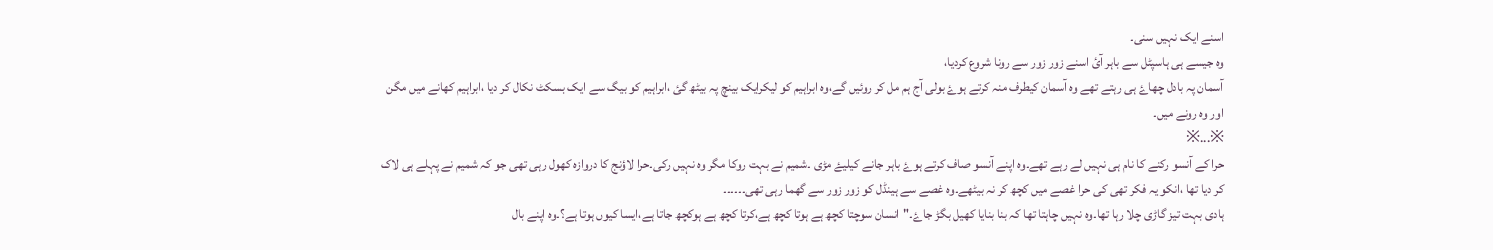اسنے ایک نہیں سنی۔
وہ جیسے ہی ہاسپٹل سے باہر آئ اسنے زور زور سے رونا شروع کردیا،
آسمان پہ بادل چھاۓ ہی رہتے تھے وہ آسمان کیطرف منہ کرتے ہوۓ بولی آج ہم مل کر روئیں گے،وہ ابراہیم کو لیکرایک بینچ پہ بیٹھ گئ ،ابراہیم کو بیگ سے ایک بسکٹ نکال کر دیا ،ابراہیم کھانے میں مگن اور وہ رونے میں۔
※...※
حرا کے آنسو رکنے کا نام ہی نہیں لے رہے تھے۔وہ اپنے آنسو صاف کرتے ہوۓ باہر جانے کیلیۓ مڑی ۔شمیم نے بہت روکا مگر وہ نہیں رکی۔حرا لاؤنج کا دروازہ کھول رہی تھی جو کہ شمیم نے پہلے ہی لاک کر دیا تھا ،انکو یہ فکر تھی کی حرا غصے میں کچھ کر نہ بیٹھے۔وہ غصے سے ہینڈل کو زور زور سے گھما رہی تھی۔۔۔۔۔۔
ہادی بہت تیز گاڑی چلا رہا تھا۔وہ نہیں چاہتا تھا کہ بنا بنایا کھیل بگڑ جاۓ۔"انسان سوچتا کچھ ہے ہوتا کچھ ہے،کرتا کچھ ہے ہوکچھ جاتا ہے،ایسا کیوں ہوتا ہے؟۔وہ اپنے بال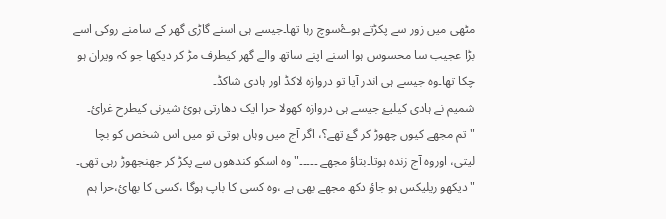مٹھی میں زور سے پکڑتے ہوۓسوچ رہا تھا۔جیسے ہی اسنے گاڑی گھر کے سامنے روکی اسے بڑا عجیب سا محسوس ہوا اسنے اپنے ساتھ والے گھر کیطرف مڑ کر دیکھا جو کہ ویران ہو چکا تھا۔وہ جیسے ہی اندر آیا تو دروازہ لاکڈ اور ہادی شاکڈ۔
شمیم نے ہادی کیلیۓ جیسے ہی دروازہ کھولا حرا ایک دھارتی ہوئ شیرنی کیطرح غرائ۔
"تم مجھے کیوں چھوڑ کر گۓ تھے؟، اگر آج میں وہاں ہوتی تو میں اس شخص کو بچا لیتی، اوروہ آج زندہ ہوتا۔بتاؤ مجھے ۔۔۔۔۔"وہ اسکو کندھوں سے پکڑ کر جھنجھوڑ رہی تھی۔
"دیکھو ریلیکس ہو جاؤ دکھ مجھے بھی ہے ،وہ کسی کا باپ ہوگا ،کسی کا بھائ،حرا ہم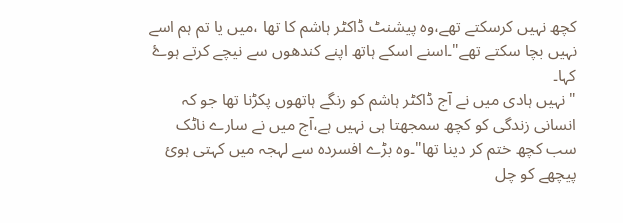کچھ نہیں کرسکتے تھے،وہ پیشنٹ ڈاکٹر ہاشم کا تھا ،میں یا تم ہم اسے نہیں بچا سکتے تھے"۔اسنے اسکے ہاتھ اپنے کندھوں سے نیچے کرتے ہوۓ کہا۔
"نہیں ہادی میں نے آج ڈاکٹر ہاشم کو رنگے ہاتھوں پکڑنا تھا جو کہ انسانی زندگی کو کچھ سمجھتا ہی نہیں ہے،آج میں نے سارے ناٹک سب کچھ ختم کر دینا تھا"۔وہ بڑے افسردہ سے لہجہ میں کہتی ہوئ پیچھے کو چل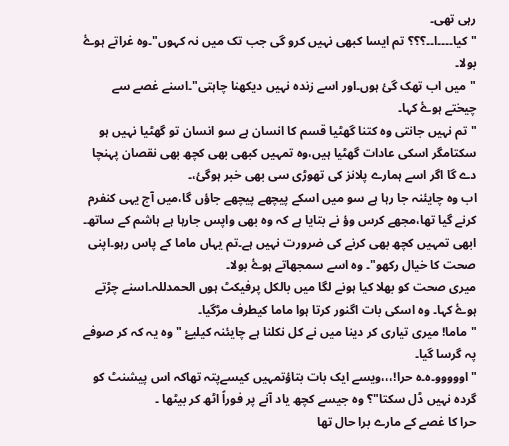رہی تھی۔
"کیا۔۔۔۔ا۔۔؟؟؟ تم ایسا کبھی نہیں کرو گی جب تک میں نہ کہوں"۔وہ غراتے ہوۓ بولا۔
"میں اب تھک گئ ہوں۔اور اسے زندہ نہیں دیکھنا چاہتی"۔اسنے غصے سے چیختے ہوۓ کہا۔
"تم نہیں جانتی وہ کتنا گھٹیا قسم کا انسان ہے سو انسان تو گھٹیا نہیں ہو سکتامگر اسکی عادات گھٹیا ہیں،وہ تمہیں کبھی بھی کچھ بھی نقصان پہنچا دے گا اگر اسے ہمارے پلانز کی تھوڑی سی بھی خبر ہوگئ،۔
اب وہ چایئنہ جا رہا ہے سو میں اسکے پیچھے پیچھے جاؤں گا،میں آج یہی کنفرم کرنے گیا تھا،مجھے کرس وؤ نے بتایا ہے کہ وہ بھی واپس جارہا ہے ہاشم کے ساتھ۔
ابھی تمہیں کچھ بھی کرنے کی ضرورت نہیں ہے۔تم یہاں ماما کے پاس رہو۔اپنی صحت کا خیال رکھو"۔ وہ اسے سمجھاتے ہوۓ بولا۔
میری صحت کو بھلا کیا ہونے لگا میں بالکل پرفیکٹ ہوں الحمدللہ۔اسنے چڑتے ہوۓ کہا۔ وہ اسکی بات اگنور کرتا ہوا ماما کیطرف مڑگیا۔
"ماما! میری تیاری کر دینا میں نے کل نکلنا ہے چایئنہ کیلیۓ " وہ یہ کہ کر صوفے پہ گرسا گیا۔
"اووووو۔ہ۔ہ حرا!،،،ویسے ایک بات بتاؤتمہیں کیسےپتہ تھاکہ اس پیشنٹ کو گردہ نہیں ڈل سکتا"؟ وہ جیسے کچھ یاد آنے پر فوراً اٹھ کر بیٹھا ۔
حرا کا غصے کے مارے برا حال تھا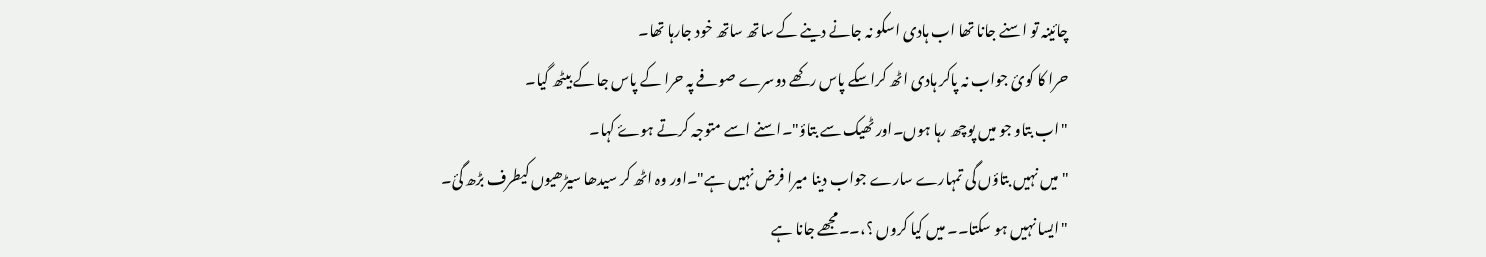چائینہ تو اسنے جانا تھا اب ہادی اسکو نہ جانے دینے کے ساتھ ساتھ خود جارہا تھا۔
حرا کا کوئ جواب نہ پاکر ہادی اٹھ کراسکے پاس رکھے دوسرے صوفے پہ حرا کے پاس جا کے بیٹھ گیا۔
"اب بتاو جو میں پوچھ رہا ہوں۔اور ٹھیک سے بتاؤ"۔اسنے اسے متوجہ کرتے ہوۓ کہا۔
"میں نہیں بتاؤں گی تمہارے سارے جواب دینا میرا فرض نہیں ہے"۔اور وہ اٹھ کر سیدھا سیڑھیوں کیطرف بڑھ گئ۔
"ایسا نہیں ہو سکتا۔۔ میں کیا کروں ؟،۔۔مجھے جانا ہے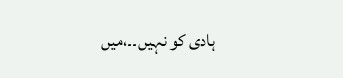ہادی کو نہیں۔۔،میں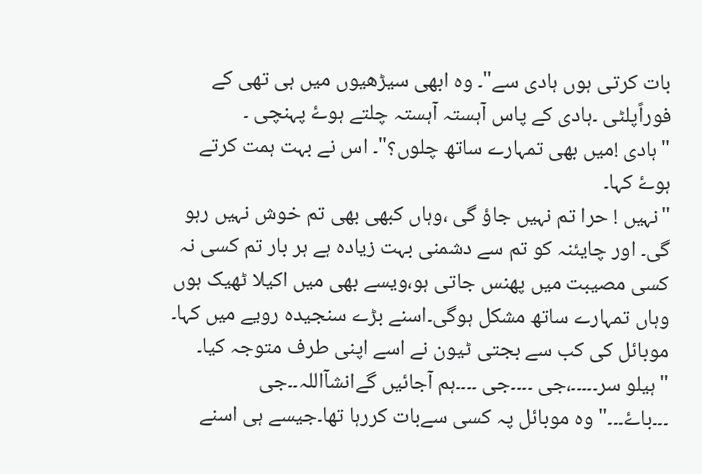بات کرتی ہوں ہادی سے"۔ وہ ابھی سیڑھیوں میں ہی تھی کے فوراًپلٹی ۔ہادی کے پاس آہستہ آہستہ چلتے ہوۓ پہنچی ۔
"ہادی !میں بھی تمہارے ساتھ چلوں؟"۔ اس نے بہت ہمت کرتے ہوۓ کہا۔
"نہیں ! حرا تم نہیں جاؤ گی ،وہاں کبھی بھی تم خوش نہیں رہو گی۔ اور چایئنہ کو تم سے دشمنی بہت زیادہ ہے ہر بار تم کسی نہ کسی مصیبت میں پھنس جاتی ہو،ویسے بھی میں اکیلا ٹھیک ہوں وہاں تمہارے ساتھ مشکل ہوگی۔اسنے بڑے سنجیدہ رویے میں کہا۔
موبائل کی کب سے بجتی ٹیون نے اسے اپنی طرف متوجہ کیا۔
"ہیلو سر۔۔۔۔۔،جی ۔۔۔۔جی ۔۔۔۔ہم آجائیں گےانشآاللہ۔۔جی ۔۔۔باۓ۔۔۔"وہ موبائل پہ کسی سےبات کررہا تھا۔جیسے ہی اسنے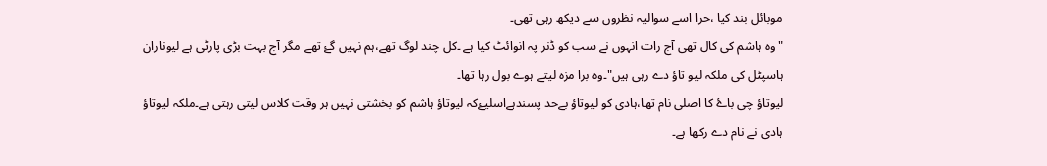موبائل بند کیا ،حرا اسے سوالیہ نظروں سے دیکھ رہی تھی۔
"وہ ہاشم کی کال تھی آج رات انہوں نے سب کو ڈنر پہ انوائٹ کیا ہے ۔کل چند لوگ تھے،ہم نہیں گۓ تھے مگر آج بہت بڑی پارٹی ہے لیوناران ہاسپٹل کی ملکہ لیو تاؤ دے رہی ہیں"۔وہ برا مزہ لیتے ہوے بول رہا تھا۔
لیوتاؤ چی باۓ کا اصلی نام تھا،ہادی کو لیوتاؤ بےحد پسندہےاسلیۓکہ لیوتاؤ ہاشم کو بخشتی نہیں ہر وقت کلاس لیتی رہتی ہے۔ملکہ لیوتاؤ ہادی نے نام دے رکھا ہے۔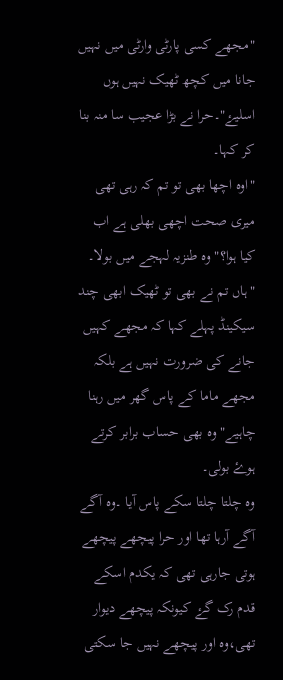"مجھے کسی پارٹی وارٹی میں نہیں جانا میں کچھ ٹھیک نہیں ہوں اسلیۓ"۔حرا نے بڑا عجیب سا منہ بنا کر کہا۔
"اوہ اچھا بھی تو تم کہ رہی تھی میری صحت اچھی بھلی ہے اب کیا ہوا؟" وہ طنزیہ لہجے میں بولا۔
"ہاں تم نے بھی تو ٹھیک ابھی چند سیکینڈ پہلے کہا کہ مجھے کہیں جانے کی ضرورت نہیں ہے بلکہ مجھے ماما کے پاس گھر میں رہنا چاہیے" وہ بھی حساب برابر کرتے ہوۓ بولی۔
وہ چلتا چلتا سکے پاس آیا ۔وہ آگے آگے آرہا تھا اور حرا پیچھے پیچھے ہوتی جارہی تھی کہ یکدم اسکے قدم رک گۓ کیونکہ پیچھے دیوار تھی،وہ اور پیچھے نہیں جا سکتی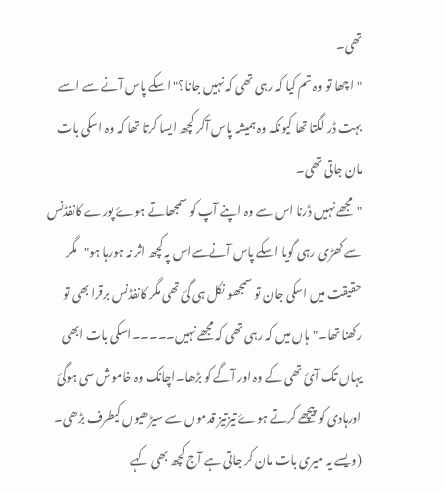تھی۔
"اچھا تو وہ تم کیا کہ رہی تھی کہ نہیں جانا؟" اسکے پاس آنے سے اسے بہت ڈر لگتا تھا کیونکہ وہ ہمیشہ پاس آکر کچھ ایسا کرتا تھا کہ وہ اسکی بات مان جاتی تھی۔
"مجھے نہیں ڈرنا اس سے وہ اپنے آپ کو سمجھاتے ہوۓ پورے کانفڈنس سے کھڑی رہی گویا اسکے پاس آنےسےاس پہ کچھ اثر نہ ہورہا ہو"مگر حقیقت میں اسکی جان تو سمجھو نکل ہی گئ تھی مگر کانفڈنس برقرا بھی تو رکھنا تھا۔"ہاں میں کہ رہی تھی کہ مجھے نہیں۔۔۔۔۔اسکی بات ابھی یہاں تک آئ تھی کے وہ اور آگے کو بڑھا۔اچانک وہ خاموش سی ہوگئ اورہادی کو پیچھے کرتے ہوۓ تیزتیز قدموں سے سیڑھیوں کیطرف بڑھی۔
(ویسے یہ میری بات مان کر جاتی ہے آج کچھ بھی کہے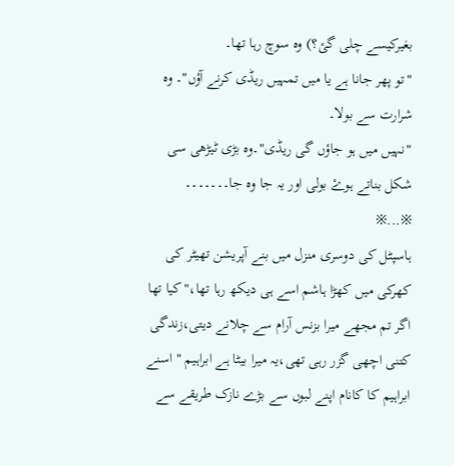بغیرکیسے چلی گئ؟) وہ سوچ رہا تھا۔
"تو پھر جانا ہے یا میں تمہیں ریڈی کرنے آؤں"۔ وہ شرارت سے بولا۔
"نہیں میں ہو جاؤں گی ریڈی"۔وہ بڑی ٹیڑھی سی شکل بناتے ہوۓ بولی اور یہ جا وہ جا۔۔۔۔۔۔۔
※...※
ہاسپٹل کی دوسری منزل میں بنے آپریشن تھیٹر کی کھرکی میں کھڑا ہاشم اسے ہی دیکھ رہا تھا،"کیا تھا اگر تم مجھے میرا بزنس آرام سے چلانے دیتی،زندگی کتنی اچھی گزر رہی تھی،یہ میرا بیٹا ہے ابراہیم " اسنے ابراہیم کا کانام اپنے لبوں سے بڑے نازک طریقے سے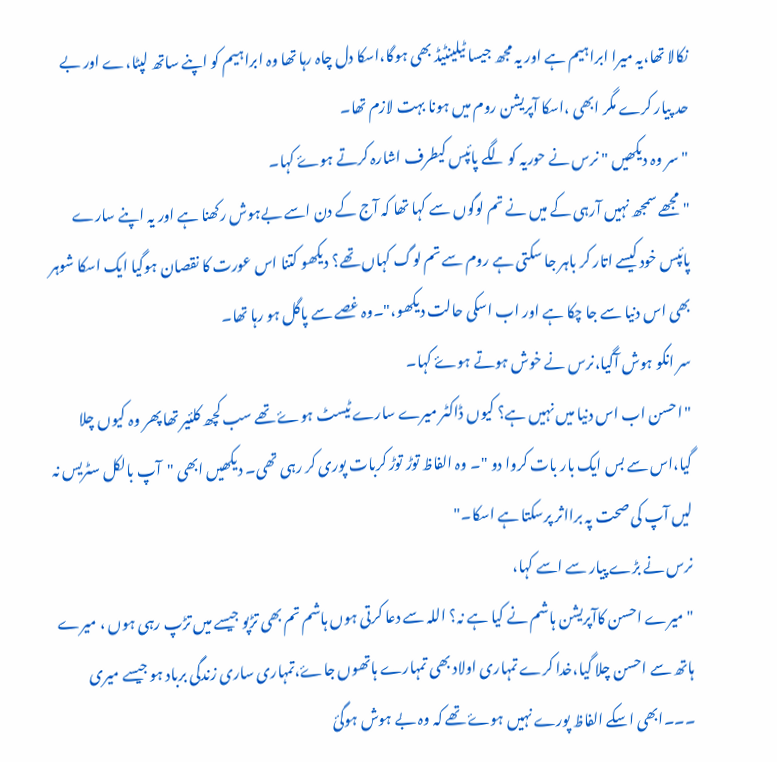نکالا تھا،یہ میرا ابراہیم ہے اور یہ مجھ جیسا ٹیلینٹیڈ بھی ہوگا،اسکا دل چاہ رہا تھا وہ ابراہیم کو اپنے ساتھ لپٹا،ے اور بے حد پیار کرے مگر ابھی ،اسکا آپریشن روم میں ہونا بہت لازم تھا۔
"سر وہ دیکھیں " نرس نے حوریہ کو لگے پائپس کیطرف اشارہ کرتے ہوۓ کہا۔
"مجھے سمجھ نہیں آرہی کے میں نے تم لوگوں سے کہا تھا کہ آج کے دن اسے بےہوش رکھنا ہے اور یہ اپنے سارے پائپس خود کیسے اتار کر باہر جا سکتی ہے روم سے تم لوگ کہاں تھے؟ دیکھو کتنا اس عورت کا نقصان ہوگیا ایک اسکا شوہر بھی اس دنیا سے جا چکا ہے اور اب اسکی حالت دیکھو،"۔وہ غصے سے پاگل ہو رہا تھا۔
سر انکو ہوش آگیا،نرس نے خوش ہوتے ہوۓ کہا۔
"احسن اب اس دنیا میں نہیں ہے؟ کیوں ڈاکٹر میرے سارے ٹیسٹ ہوۓ تھے سب کچھ کلئیر تھا پھر وہ کیوں چلا گیا،اس سے بس ایک بار بات کروا دو "۔ وہ الفاظ توڑ توڑ کربات پوری کر رہی تھی۔ دیکھیں ابھی "آپ بالکل سٹریس نہ لیں آپ کی صحت پہ برااثر پرسکتا ہے اسکا۔"
نرس نے بڑے پیار سے اسے کہا،
"میرے احسن کاآپریشن ہاشم نے کیا ہے نہ؟ اللہ سے دعا کرتی ہوں ہاشم تم بھی تڑپو جیسے میں تڑپ رہی ہوں ، میرے ہاتھ سے احسن چلا گیا،خدا کرے تمہاری اولاد بھی تمہارے ہاتھوں جاۓ،تمہاری ساری زندگی برباد ہو جیسے میری ۔۔۔ابھی اسکے الفاظ پورے نہیں ہوۓ تھے کہ وہ بے ہوش ہوگئ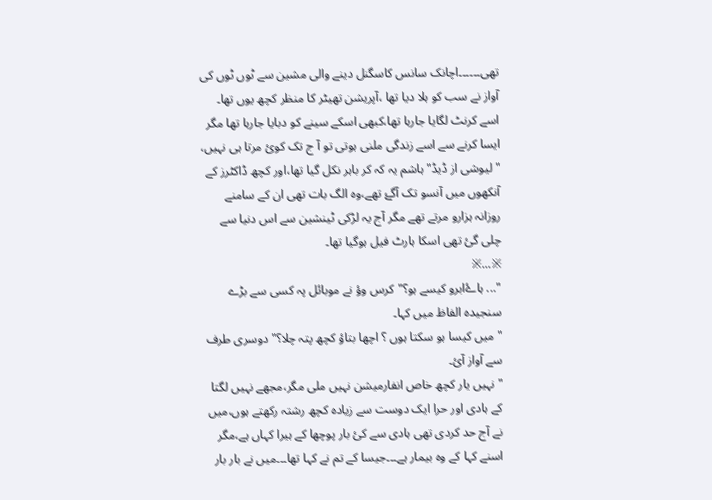تھی۔۔۔۔۔۔اچانک سانس کاسگنل دینے والی مشین سے ٹوں ٹوں کی آواز نے سب کو ہلا دیا تھا ،آپریشن تھیٹر کا منظر کچھ یوں تھا۔
اسے کرنٹ لگایا جارہا تھا،کبھی اسکے سینے کو دبایا جارہا تھا مگر ایسا کرنے سے اسے زندگی ملنی ہوتی تو آ ج تک کوئ مرتا ہی نہیں،
"لیوشی از ڈیڈ" ہاشم یہ کہ کر باہر نکل گیا تھا،اور کچھ ڈاکٹرز کے آنکھوں میں آنسو تک آگۓ تھے،وہ الگ بات تھی ان کے سامنے روزانہ ہزارو مرتے تھے مگر آج یہ لڑکی ٹینشین سے اس دنیا سے چلی گئ تھی اسکا ہارٹ فیل ہوگیا تھا۔
※...※
"... ہاۓابرو کیسے ہو؟"کرس وؤ نے موبائل پہ کسی سے بڑے سنجیدہ الفاظ میں کہا۔
"میں کیسا ہو سکتا ہوں ؟ اچھا بتاؤ کچھ پتہ چلا؟"دوسری طرف سے آواز آئ۔
"نہیں یار کچھ خاص انفارمیشن نہیں ملی مگر،مجھے نہیں لگتا کے ہادی اور حرا ایک دوست سے زیادہ کچھ رشتہ رکھتے ہوں،میں نے آج حد کردی تھی ہادی سے کئ بار پوچھا کے ہیرا کہاں ہے،مگر اسنے کہا کے وہ بیمار ہے۔۔۔جیسا کے تم نے کہا تھا۔۔۔میں نے بار بار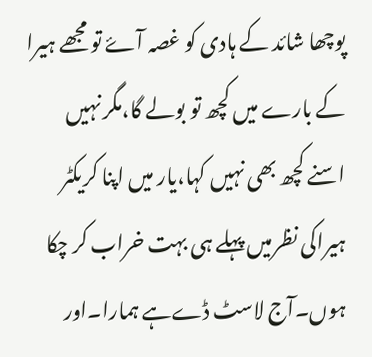پوچھا شائد کے ہادی کو غصہ آۓ تو مجھے ہیرا کے بارے میں کچھ تو بولے گا،مگر نہیں اسنے کچھ بھی نہیں کہا،یار میں اپنا کریکٹر ہیراکی نظرمیں پہلے ہی بہت خراب کر چکا ہوں۔آج لاسٹ ڈےہے ہمارا۔اور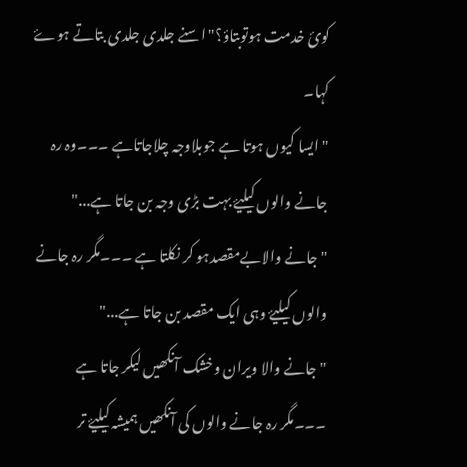کوئ خدمت ہوتوبتاؤ؟"اسنے جلدی جلدی بتاتے ہوۓ کہا۔
"ایسا کیوں ہوتا ہے جوبلاوجہ چلاجاتاہے ۔۔۔وہ رہ جانے والوں کیلیۓ بہت بڑی وجہ بن جاتا ہے..."
"جانے والابےمقصدہو کر نکلتا ہے ۔۔۔مگر رہ جانے والوں کیلیۓ وہی ایک مقصد بن جاتا ہے..."
"جانے والا ویران وخشک آنکھیں لیکر جاتا ہے ۔۔۔مگر رہ جانے والوں کی آنکھیں ہمیشہ کیلیۓ تر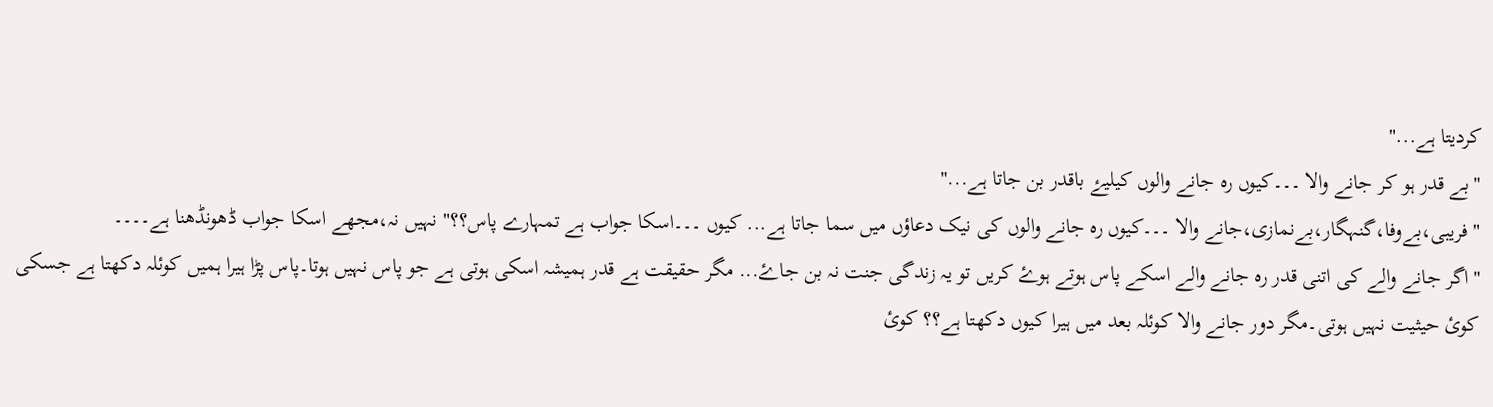کردیتا ہے..."
"بے قدر ہو کر جانے والا ۔۔۔کیوں رہ جانے والوں کیلیۓ باقدر بن جاتا ہے..."
"فریبی،بےوفا،گنہگار،بےنمازی،جانے والا ۔۔۔کیوں رہ جانے والوں کی نیک دعاؤں میں سما جاتا ہے... کیوں ۔۔۔اسکا جواب ہے تمہارے پاس؟؟" نہیں نہ،مجھے اسکا جواب ڈھونڈھنا ہے۔۔۔۔
"اگر جانے والے کی اتنی قدر رہ جانے والے اسکے پاس ہوتے ہوۓ کریں تو یہ زندگی جنت نہ بن جاۓ... مگر حقیقت ہے قدر ہمیشہ اسکی ہوتی ہے جو پاس نہیں ہوتا۔پاس پڑا ہیرا ہمیں کوئلہ دکھتا ہے جسکی کوئ حیثیت نہیں ہوتی۔مگر دور جانے والا کوئلہ بعد میں ہیرا کیوں دکھتا ہے؟؟ کوئ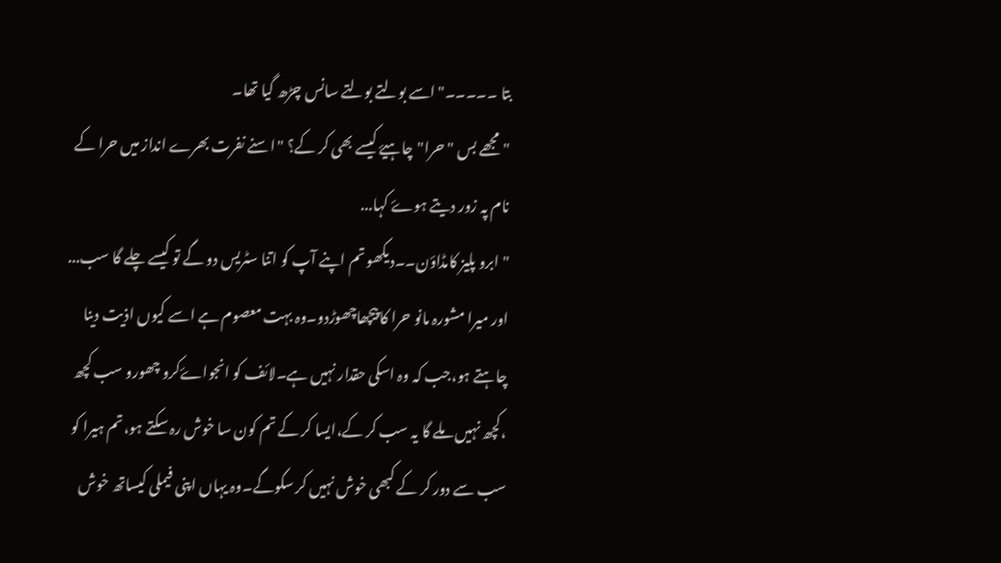بتا ۔۔۔۔۔"اسے بولتے بولتے سانس چڑھ گیا تھا۔
"مجھے بس "حرا"چاہیۓ کیسے بھی کر کے؟ "اسنے نفرت بھرے انداز میں حرا کے نام پہ زور دیتے ہوۓ کہا...
"ابرو پلیز کامڈاؤن۔۔دیکھو تم اپنے آپ کو اتنا سٹریس دو گے تو کیسے چلے گا سب... اور میرا مشورہ مانو حرا کا پیچھاچھوڑدو۔وہ بہت معصوم ہے اسے کیوں اذیت دینا چاہتے ہو،جب کہ وہ اسکی حقدار نہیں ہے۔لائف کو انجواۓکرو چھورو سب کچھ ،کچھ نہیں ملے گا یہ سب کر کے،ایسا کر کے تم کون سا خوش رہ سکتے ہو،تم ہیرا کو سب سے دور کر کے کبھی خوش نہیں کر سکوگے۔وہ یہاں اپنی فیملی کیساتھ خوش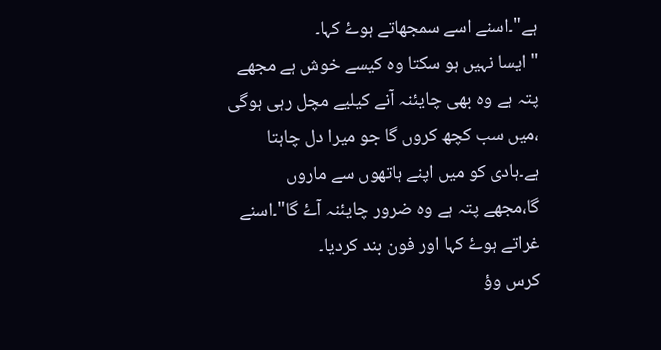ہے"۔اسنے اسے سمجھاتے ہوۓ کہا۔
"ایسا نہیں ہو سکتا وہ کیسے خوش ہے مجھے پتہ ہے وہ بھی چایئنہ آنے کیلیے مچل رہی ہوگی ،میں سب کچھ کروں گا جو میرا دل چاہتا ہے۔ہادی کو میں اپنے ہاتھوں سے ماروں گا،مجھے پتہ ہے وہ ضرور چایئنہ آۓ گا"۔اسنے غراتے ہوۓ کہا اور فون بند کردیا۔
کرس وؤ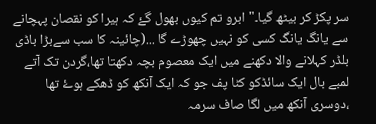سر پکڑ کر بیٹھ گیا۔"ابرو تم کیوں بھول گۓ کہ ہیرا کو نقصان پہچانے سے یانگ یانگ کسی کو نہیں چھوڑے گا ...(چائینہ کا سب سےبڑا باڈی بلڈر کہلانے والا دکھنے میں ایک معصوم بچہ دکھتا تھا،گردن تک آتے لمبے بال ایک سائڈکو کٹا پف جو کہ ایک آنکھ کو ڈھکے ہوۓ تھا ،دوسری آنکھ میں لگا صاف سرمہ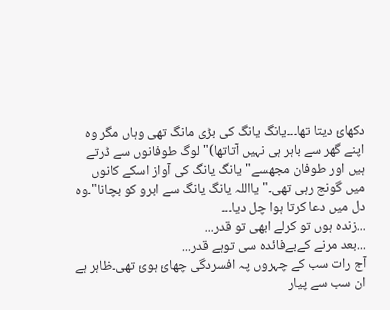دکھائ دیتا تھا۔۔۔یانگ یانگ کی بڑی مانگ تھی وہاں مگر وہ اپنے گھر سے باہر ہی نہیں آتاتھا)"لوگ طوفانوں سے ڈرتے ہیں اور طوفان مجھسے"یانگ یانگ کی آواز اسکے کانوں میں گونج رہی تھی۔"یااللہ یانگ یانگ سے ابرو کو بچانا"۔وہ دل میں دعا کرتا ہوا چل دیا۔۔۔
...زندہ ہوں تو کرلے ابھی تو قدر...
...بعد مرنے کےبےفائدہ سی توہے قدر...
آج رات سب کے چہروں پہ افسردگی چھائ ہوئ تھی۔ظاہر ہے ان سب سے پیار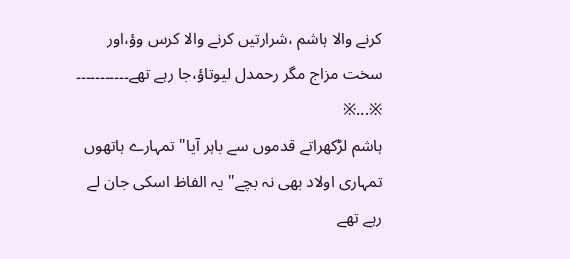کرنے والا ہاشم ،شرارتیں کرنے والا کرس وؤ،اور سخت مزاج مگر رحمدل لیوتاؤ،جا رہے تھے۔۔۔۔۔۔۔۔۔۔۔
※...※
ہاشم لڑکھراتے قدموں سے باہر آیا" تمہارے ہاتھوں تمہاری اولاد بھی نہ بچے" یہ الفاظ اسکی جان لے رہے تھے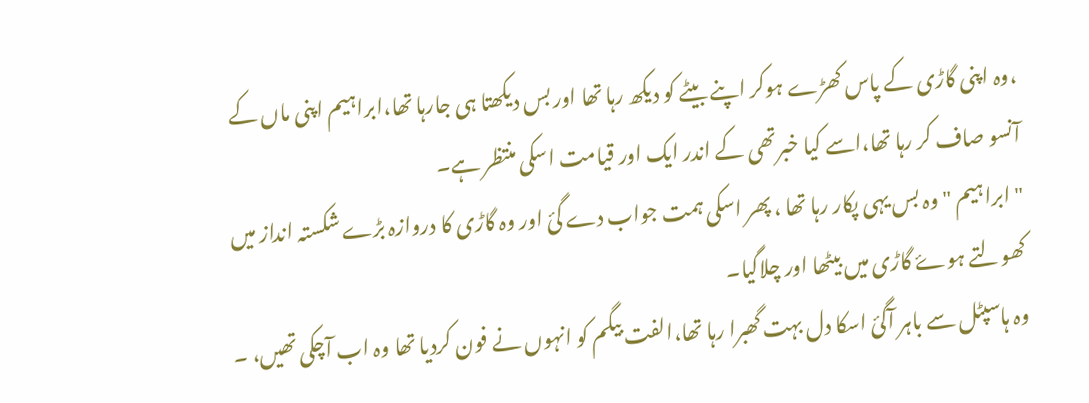،وہ اپنی گاڑی کے پاس کھڑے ہوکر اپنے بیٹے کو دیکھ رہا تھا اور بس دیکھتا ہی جارہا تھا،ابراہیم اپنی ماں کے آنسو صاف کر رہا تھا،اسے کیا خبرتھی کے اندر ایک اور قیامت اسکی منتظر ہے۔
"ابراہیم " وہ بس یہی پکار رہا تھا ، پھر اسکی ہمت جواب دے گئ اور وہ گاڑی کا دروازہ بڑے شکستہ انداز میں کھولتے ہوۓ گاڑی میں بیٹھا اور چلاگیا۔
وہ ہاسپٹل سے باہر آگئ اسکا دل بہت گھبرا رہا تھا،الفت بیگم کو انہوں نے فون کردیا تھا وہ اب آچکی تھیں، ۔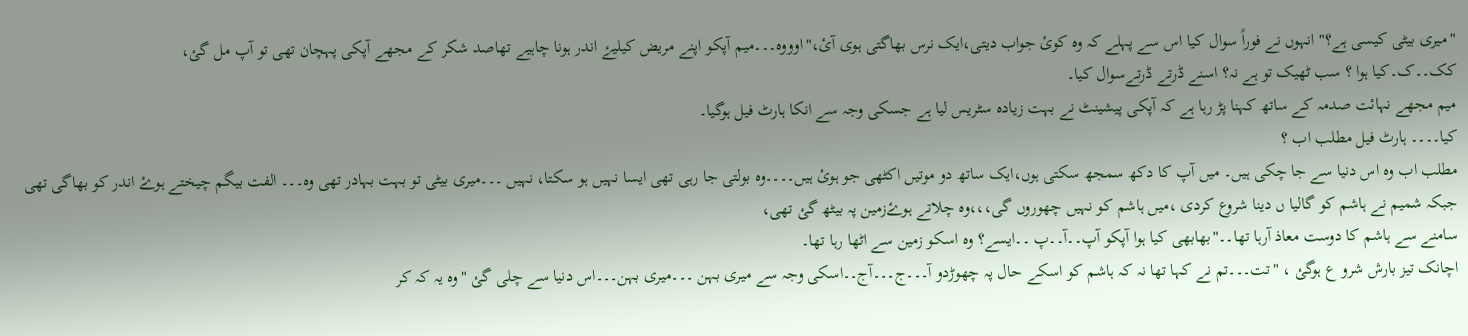"میری بیٹی کیسی ہے؟" انہوں نے فوراً سوال کیا اس سے پہلے کہ وہ کوئ جواب دیتی،ایک نرس بھاگتی ہوی آئ،"اوووہ۔۔۔میم آپکو اپنے مریض کیلیۓ اندر ہونا چاہیے تھاصد شکر کے مجھے آپکی پہچان تھی تو آپ مل گئ،
کک۔۔ک۔کیا ہوا ؟ سب ٹھیک تو ہے نہ؟ اسنے ڈرتے ڈرتےسوال کیا۔
میم مجھے نہائت صدمہ کے ساتھ کہنا پڑ رہا ہے کہ آپکی پیشینٹ نے بہت زیادہ سٹریس لیا ہے جسکی وجہ سے انکا ہارٹ فیل ہوگیا۔
کیا۔۔۔۔ ہارٹ فیل مطلب اب ؟
مطلب اب وہ اس دنیا سے جا چکی ہیں۔ میں آپ کا دکھ سمجھ سکتی ہوں،ایک ساتھ دو موتیں اکٹھی جو ہوئ ہیں۔۔۔۔وہ بولتی جا رہی تھی ایسا نہیں ہو سکتا، نہیں ۔۔۔میری بیٹی تو بہت بہادر تھی وہ۔۔۔ الفت بیگم چیختے ہوۓ اندر کو بھاگی تھی جبکہ شمیم نے ہاشم کو گالیا ں دینا شروع کردی ،میں ہاشم کو نہیں چھوروں گی،،،وہ چلاتے ہوۓزمین پہ بیٹھ گئ تھی،
سامنے سے ہاشم کا دوست معاذ آرہا تھا۔۔"بھابھی کیا ہوا آپکو آپ۔۔آ۔۔پ ۔۔ایسے؟ وہ اسکو زمین سے اٹھا رہا تھا۔
اچانک تیز بارش شرو ع ہوگئ ، "تت۔۔۔تم نے کہا تھا نہ کہ ہاشم کو اسکے حال پہ چھوڑدو آ۔۔۔ج۔۔۔آج۔۔اسکی وجہ سے میری بہن ۔۔۔میری بہن۔۔۔اس دنیا سے چلی گئ "وہ یہ کہ کر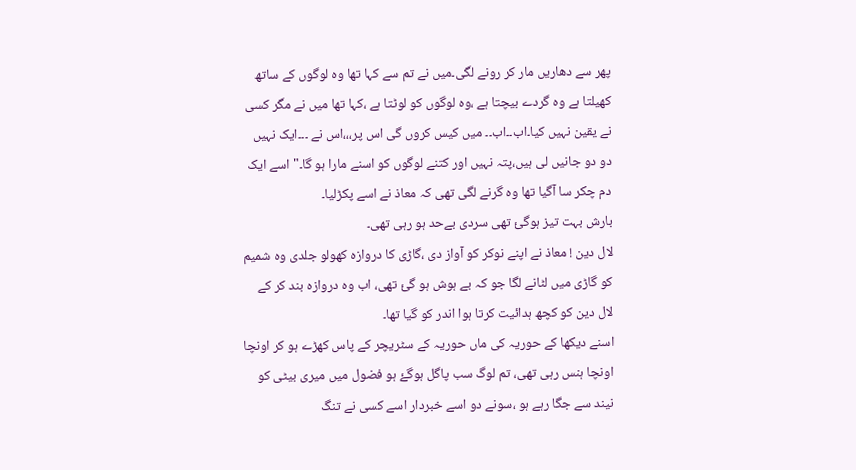پھر سے دھاریں مار کر رونے لگی۔میں نے تم سے کہا تھا وہ لوگوں کے ساتھ کھیلتا ہے وہ گردے بیچتا ہے ،وہ لوگوں کو لوٹتا ہے ،کہا تھا میں نے مگر کسی نے یقین نہیں کیا۔اب۔۔اب۔۔ میں کیس کروں گی اس پر،،،اس نے ۔۔۔ایک نہیں دو دو جانیں لی ہیں،پتہ نہیں اور کتنے لوگوں کو اسنے مارا ہو گا۔" اسے ایک دم چکر سا آگیا تھا وہ گرنے لگی تھی کہ معاذ نے اسے پکڑلیا۔
بارش بہت تیز ہوگئ تھی سردی بےحد ہو رہی تھی۔
لال دین ! معاذ نے اپنے نوکر کو آواز دی ،گاڑی کا دروازہ کھولو جلدی وہ شمیم کو گاڑی میں لٹانے لگا جو کہ بے ہوش ہو گئ تھی، اب وہ دروازہ بند کر کے لال دین کو کچھ ہدائیت کرتا ہوا اندر کو گیا تھا۔
اسنے دیکھا کے حوریہ کی ماں حوریہ کے سٹریچر کے پاس کھڑے ہو کر اونچا اونچا ہنس رہی تھی، تم لوگ سب پاگل ہوگۓ ہو فضول میں میری بیٹی کو نیند سے جگا رہے ہو ،سونے دو اسے خبردار اسے کسی نے تنگ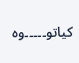کیاتو۔۔۔۔۔وہ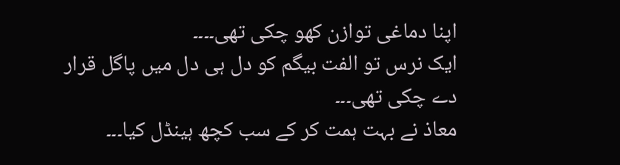اپنا دماغی توازن کھو چکی تھی۔۔۔۔
ایک نرس تو الفت بیگم کو دل ہی دل میں پاگل قرار دے چکی تھی۔۔۔
معاذ نے بہت ہمت کر کے سب کچھ ہینڈل کیا۔۔۔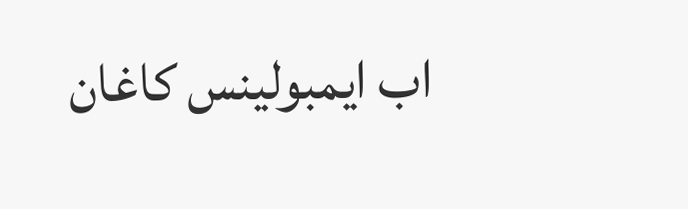اب ایمبولینس کاغان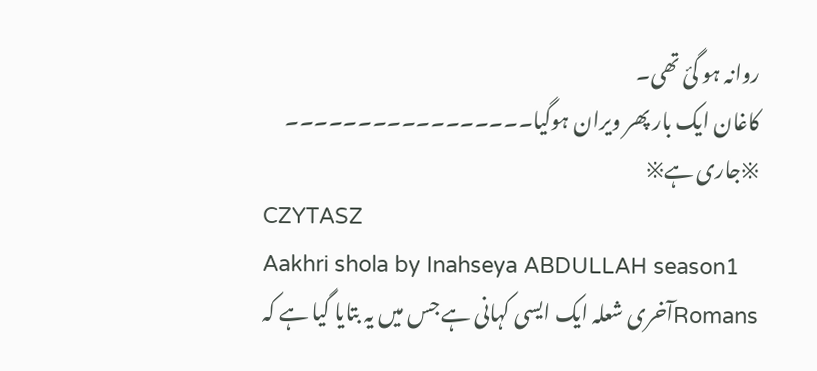روانہ ہو گئ تھی۔
کاغان ایک بار پھر ویران ہوگیا۔۔۔۔۔۔۔۔۔۔۔۔۔۔۔۔۔
※جاری ہے※
CZYTASZ
Aakhri shola by Inahseya ABDULLAH season1
Romansآخری شعلہ ایک ایسی کہانی ہے جس میں یہ بتایا گیا ہے کہ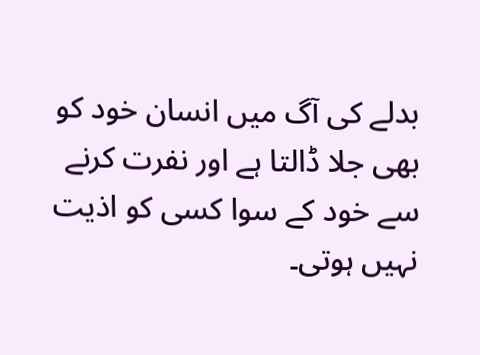بدلے کی آگ میں انسان خود کو بھی جلا ڈالتا ہے اور نفرت کرنے سے خود کے سوا کسی کو اذیت نہیں ہوتی۔